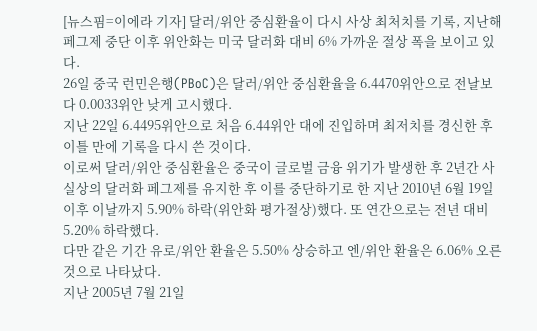[뉴스핌=이에라 기자] 달러/위안 중심환율이 다시 사상 최처치를 기록, 지난해 페그제 중단 이후 위안화는 미국 달러화 대비 6% 가까운 절상 폭을 보이고 있다.
26일 중국 런민은행(PBoC)은 달러/위안 중심환율을 6.4470위안으로 전날보다 0.0033위안 낮게 고시했다.
지난 22일 6.4495위안으로 처음 6.44위안 대에 진입하며 최저치를 경신한 후 이틀 만에 기록을 다시 쓴 것이다.
이로써 달러/위안 중심환율은 중국이 글로벌 금융 위기가 발생한 후 2년간 사실상의 달러화 페그제를 유지한 후 이를 중단하기로 한 지난 2010년 6월 19일 이후 이날까지 5.90% 하락(위안화 평가절상)했다. 또 연간으로는 전년 대비 5.20% 하락했다.
다만 같은 기간 유로/위안 환율은 5.50% 상승하고 엔/위안 환율은 6.06% 오른 것으로 나타났다.
지난 2005년 7월 21일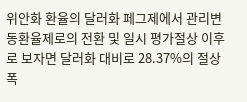위안화 환율의 달러화 페그제에서 관리변동환율제로의 전환 및 일시 평가절상 이후로 보자면 달러화 대비로 28.37%의 절상폭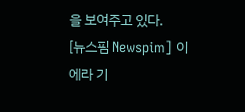을 보여주고 있다.
[뉴스핌 Newspim] 이에라 기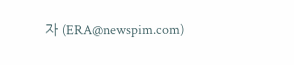자 (ERA@newspim.com)